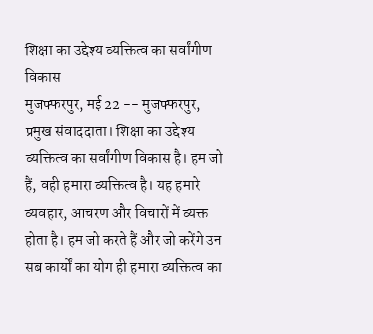शिक्षा का उद्देश्य व्यक्तित्व का सर्वांगीण विकास
मुजफ्फरपुर, मई 22 -- मुजफ्फरपुर, प्रमुख संवाददाता। शिक्षा का उद्देश्य व्यक्तित्व का सर्वांगीण विकास है। हम जो हैं, वही हमारा व्यक्तित्व है। यह हमारे व्यवहार, आचरण और विचारों में व्यक्त होता है। हम जो करते हैं और जो करेंगे उन सब कार्यों का योग ही हमारा व्यक्तित्व का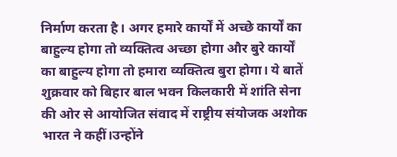निर्माण करता है। अगर हमारे कार्यों में अच्छे कार्यों का बाहुल्य होगा तो व्यक्तित्व अच्छा होगा और बुरे कार्यों का बाहुल्य होगा तो हमारा व्यक्तित्व बुरा होगा। ये बातें शुक्रवार को बिहार बाल भवन किलकारी में शांति सेना की ओर से आयोजित संवाद में राष्ट्रीय संयोजक अशोक भारत ने कहीं।उन्होंने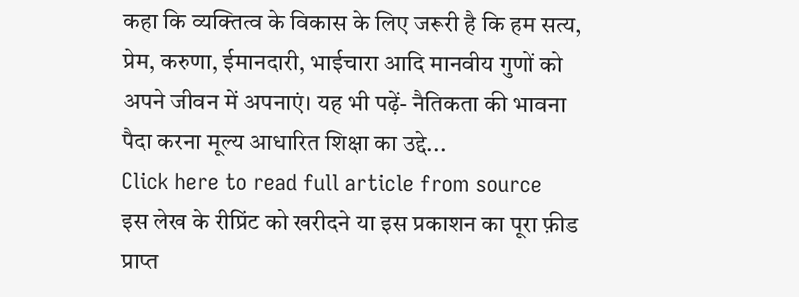कहा कि व्यक्तित्व के विकास के लिए जरूरी है कि हम सत्य, प्रेम, करुणा, ईमानदारी, भाईचारा आदि मानवीय गुणों को अपने जीवन में अपनाएं। यह भी पढ़ें- नैतिकता की भावना पैदा करना मूल्य आधारित शिक्षा का उद्दे...
Click here to read full article from source
इस लेख के रीप्रिंट को खरीदने या इस प्रकाशन का पूरा फ़ीड प्राप्त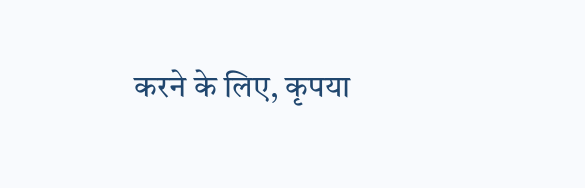करने के लिए, कृपया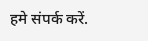हमे संपर्क करें.